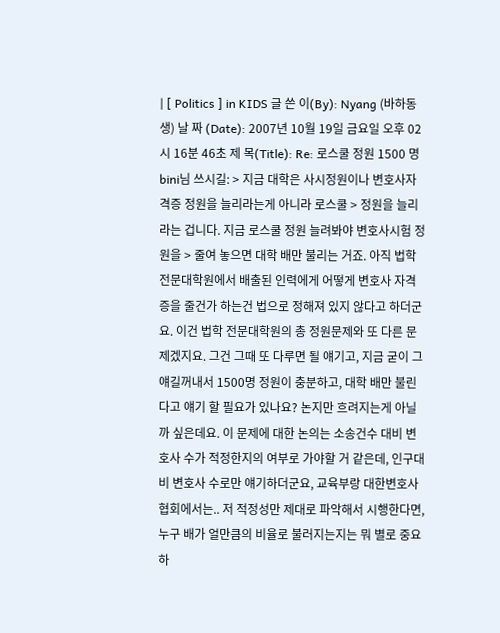| [ Politics ] in KIDS 글 쓴 이(By): Nyang (바하동생) 날 짜 (Date): 2007년 10월 19일 금요일 오후 02시 16분 46초 제 목(Title): Re: 로스쿨 정원 1500 명 bini님 쓰시길: > 지금 대학은 사시정원이나 변호사자격증 정원을 늘리라는게 아니라 로스쿨 > 정원을 늘리라는 겁니다. 지금 로스쿨 정원 늘려봐야 변호사시험 정원을 > 줄여 놓으면 대학 배만 불리는 거죠. 아직 법학전문대학원에서 배출된 인력에게 어떻게 변호사 자격증을 줄건가 하는건 법으로 정해져 있지 않다고 하더군요. 이건 법학 전문대학원의 총 정원문제와 또 다른 문제겠지요. 그건 그때 또 다루면 될 얘기고, 지금 굳이 그 얘길꺼내서 1500명 정원이 충분하고, 대학 배만 불린다고 얘기 할 필요가 있나요? 논지만 흐려지는게 아닐까 싶은데요. 이 문제에 대한 논의는 소송건수 대비 변호사 수가 적정한지의 여부로 가야할 거 같은데, 인구대비 변호사 수로만 얘기하더군요, 교육부랑 대한변호사협회에서는.. 저 적정성만 제대로 파악해서 시행한다면, 누구 배가 얼만큼의 비율로 불러지는지는 뭐 별로 중요하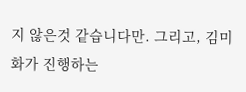지 않은것 같습니다만. 그리고, 김미화가 진행하는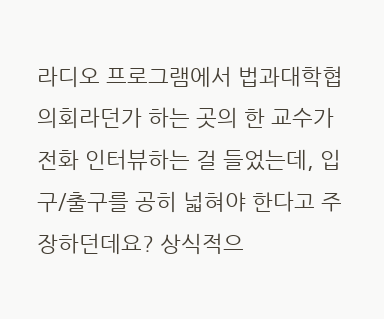라디오 프로그램에서 법과대학협의회라던가 하는 곳의 한 교수가 전화 인터뷰하는 걸 들었는데, 입구/출구를 공히 넓혀야 한다고 주장하던데요? 상식적으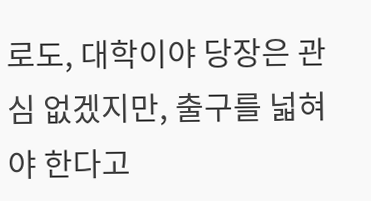로도, 대학이야 당장은 관심 없겠지만, 출구를 넓혀야 한다고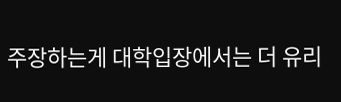주장하는게 대학입장에서는 더 유리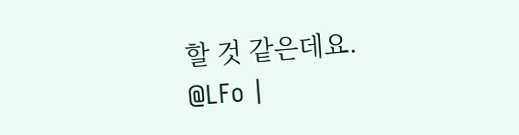할 것 같은데요. @LFo |